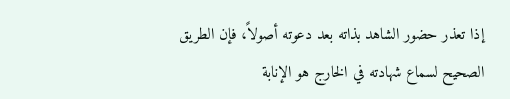إذا تعذر حضور الشاهد بذاته بعد دعوته أصولاً، فإن الطريق الصحيح لسماع شهادته في الخارج هو الإنابة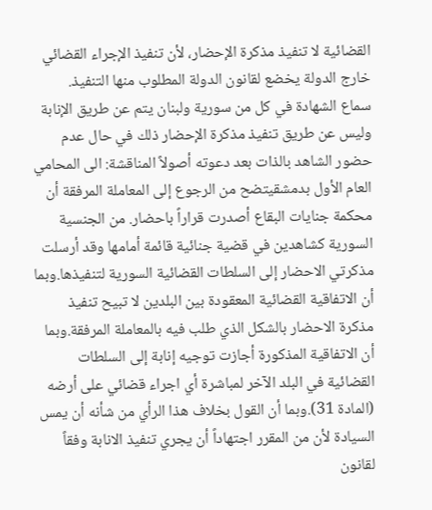القضائية لا تنفيذ مذكرة الإحضار، لأن تنفيذ الإجراء القضائي خارج الدولة يخضع لقانون الدولة المطلوب منها التنفيذ.
سماع الشهادة في كل من سورية ولبنان يتم عن طريق الإنابة وليس عن طريق تنفيذ مذكرة الإحضار ذلك في حال عدم حضور الشاهد بالذات بعد دعوته أصولاً المناقشة: الى المحامي العام الأول بدمشقيتضح من الرجوع إلى المعاملة المرفقة أن محكمة جنايات البقاع أصدرت قراراً باحضار. من الجنسية السورية كشاهدين في قضية جنائية قائمة أمامها وقد أرسلت مذكرتي الاحضار إلى السلطات القضائية السورية لتنفيذها.وبما أن الاتفاقية القضائية المعقودة بين البلدين لا تبيح تنفيذ مذكرة الاحضار بالشكل الذي طلب فيه بالمعاملة المرفقة.وبما أن الاتفاقية المذكورة أجازت توجيه إنابة إلى السلطات القضائية في البلد الآخر لمباشرة أي اجراء قضائي على أرضه (المادة 31).وبما أن القول بخلاف هذا الرأي من شأنه أن يمس السيادة لأن من المقرر اجتهاداً أن يجري تنفيذ الانابة وفقاً لقانون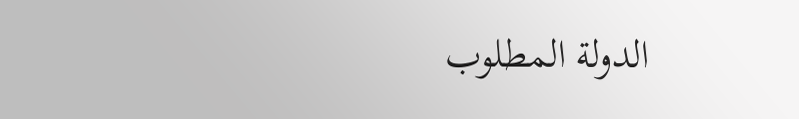الدولة المطلوب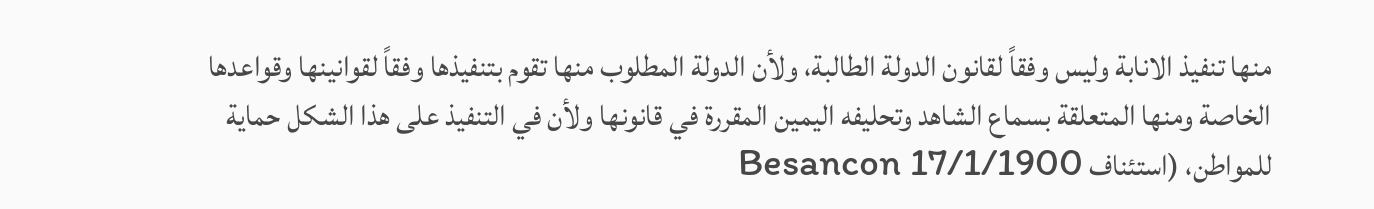منها تنفيذ الانابة وليس وفقاً لقانون الدولة الطالبة، ولأن الدولة المطلوب منها تقوم بتنفيذها وفقاً لقوانينها وقواعدها الخاصة ومنها المتعلقة بسماع الشاهد وتحليفه اليمين المقررة في قانونها ولأن في التنفيذ على هذا الشكل حماية للمواطن، (استئناف Besancon 17/1/1900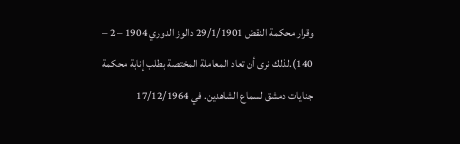وقرار محكمة النقض 29/1/1901 دالوز الدوري 1904 – 2 – 140).لذلك نرى أن تعاد المعاملة المختصة بطلب إنابة محكمة جنايات دمشق لسماع الشاهدين. في 17/12/1964